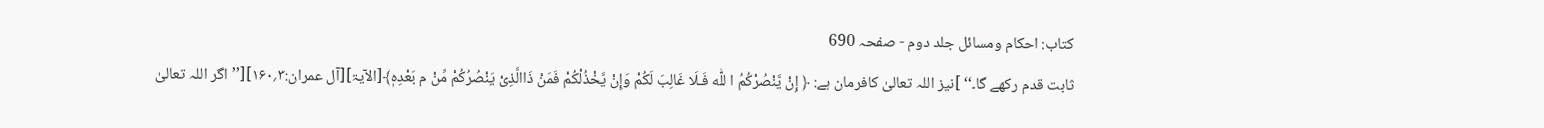کتاب: احکام ومسائل جلد دوم - صفحہ 690
ثابت قدم رکھے گا۔‘‘ ]نیز اللہ تعالیٰ کافرمان ہے: ﴿ إِنْ یَّنْصُرْکُمُ ا للّٰه فَـلَا غَالِبَ لَکُمْ وَإِنْ یَّخْذُلْکُمْ فَمَنْ ذَاالَّذِیْ یَنْصُرُکُمْ مِّنْ م بَعْدِہٖ﴾[الآیۃ][آل عمران:۳؍۱۶۰][’’ اگر اللہ تعالیٰ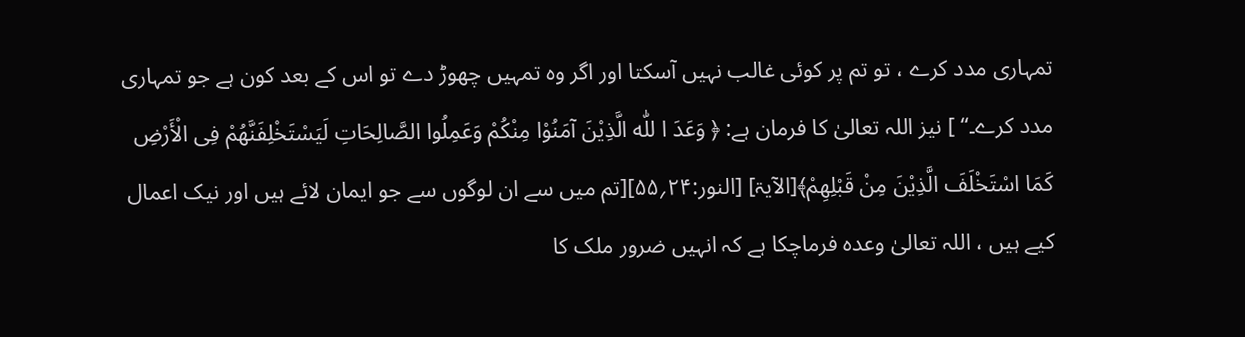تمہاری مدد کرے ، تو تم پر کوئی غالب نہیں آسکتا اور اگر وہ تمہیں چھوڑ دے تو اس کے بعد کون ہے جو تمہاری مدد کرے۔‘‘ ] نیز اللہ تعالیٰ کا فرمان ہے: ﴿ وَعَدَ ا للّٰه الَّذِیْنَ آمَنُوْا مِنْکُمْ وَعَمِلُوا الصَّالِحَاتِ لَیَسْتَخْلِفَنَّھُمْ فِی الْأَرْضِ کَمَا اسْتَخْلَفَ الَّذِیْنَ مِنْ قَبْلِھِمْ﴾[الآیۃ] [النور:۲۴؍۵۵][تم میں سے ان لوگوں سے جو ایمان لائے ہیں اور نیک اعمال کیے ہیں ، اللہ تعالیٰ وعدہ فرماچکا ہے کہ انہیں ضرور ملک کا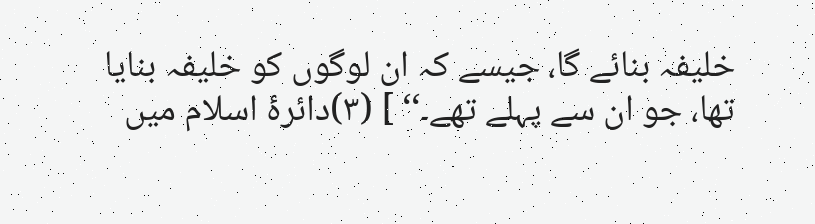خلیفہ بنائے گا، جیسے کہ ان لوگوں کو خلیفہ بنایا تھا، جو ان سے پہلے تھے۔‘‘ ] (۳)دائرۂ اسلام میں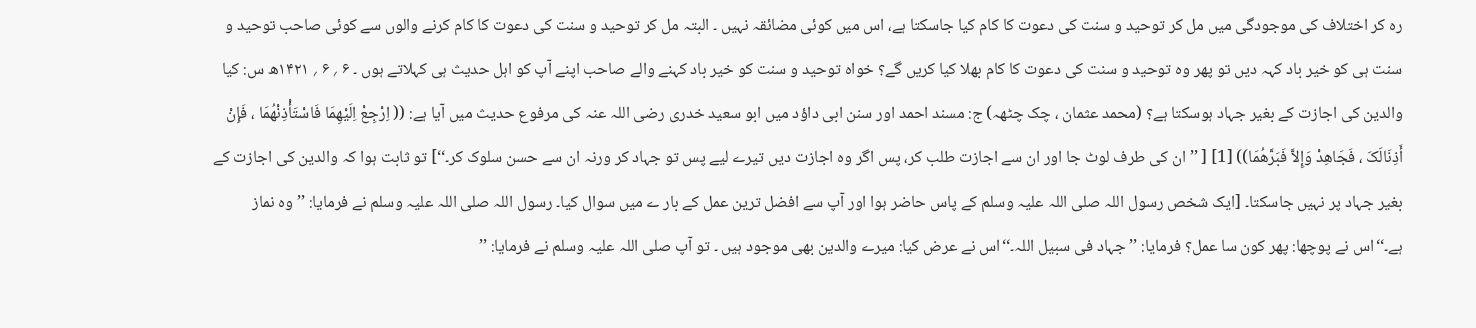رہ کر اختلاف کی موجودگی میں مل کر توحید و سنت کی دعوت کا کام کیا جاسکتا ہے، اس میں کوئی مضائقہ نہیں ۔ البتہ مل کر توحید و سنت کی دعوت کا کام کرنے والوں سے کوئی صاحب توحید و سنت ہی کو خیر باد کہہ دیں تو پھر وہ توحید و سنت کی دعوت کا کام بھلا کیا کریں گے؟ خواہ توحید و سنت کو خیر باد کہنے والے صاحب اپنے آپ کو اہل حدیث ہی کہلاتے ہوں ۔ ۶ ؍ ۶ ؍ ۱۴۲۱ھ س: کیا والدین کی اجازت کے بغیر جہاد ہوسکتا ہے؟ (محمد عثمان ، چک چٹھہ) ج: مسند احمد اور سنن ابی داؤد میں ابو سعید خدری رضی اللہ عنہ کی مرفوع حدیث میں آیا ہے: (( اِرْجِعْ اِلَیْھِمَا فَاسْتَأْذِنْھُمَا ، فَإِنْ أَذِنَالَکَ ، فَجَاھِدْ وَإِلاَّ فَبَرَّھُمَا)) [1] [ ’’ ان کی طرف لوٹ جا اور ان سے اجازت طلب کر، پس اگر وہ اجازت دیں تیرے لیے پس تو جہاد کر ورنہ ان سے حسن سلوک کر۔‘‘] تو ثابت ہوا کہ والدین کی اجازت کے بغیر جہاد پر نہیں جاسکتا۔ [ایک شخص رسول اللہ صلی اللہ علیہ وسلم کے پاس حاضر ہوا اور آپ سے افضل ترین عمل کے بار ے میں سوال کیا۔ رسول اللہ صلی اللہ علیہ وسلم نے فرمایا: ’’وہ نماز ہے۔‘‘اس نے پوچھا: پھر کون سا عمل؟ فرمایا: ’’جہاد فی سبیل اللہ۔‘‘اس نے عرض کیا: میرے والدین بھی موجود ہیں ۔ تو آپ صلی اللہ علیہ وسلم نے فرمایا: ’’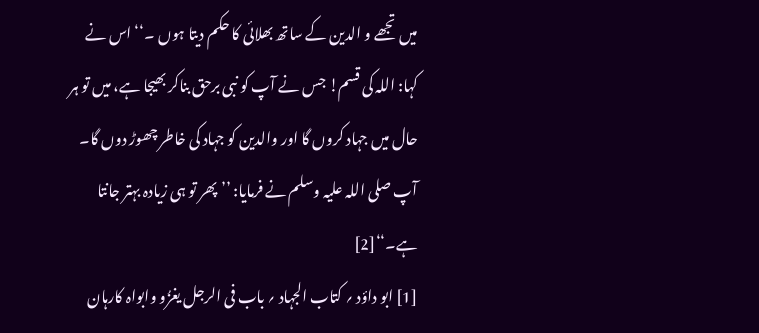میں تجھے و الدین کے ساتھ بھلائی کا حکم دیتا ہوں ۔‘‘ اس نے کہا: اللہ کی قسم! جس نے آپ کو نبی برحق بناکر بھیجا ہے، میں تو ہر حال میں جہاد کروں گا اور والدین کو جہاد کی خاطر چھوڑ دوں گا۔ آپ صلی اللہ علیہ وسلم نے فرمایا: ’’ پھر تو ہی زیادہ بہتر جانتا ہے۔‘‘[2]
[1] ابو داؤد ؍ کتاب الجہاد ؍ باب فی الرجل یغزُو وابواہ کارہان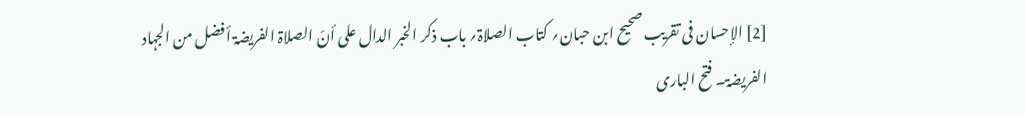[2] الإحسان فی تقریب صحیح ابن حبان؍ کتاب الصلاۃ؍ باب ذکر الخبر الدال علی أنّ الصلاۃ الفریضۃ أفضل من الجہاد الفریضۃ۔ فتح الباری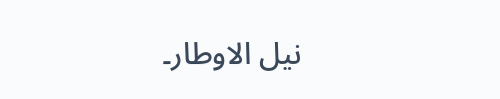نیل الاوطار۔